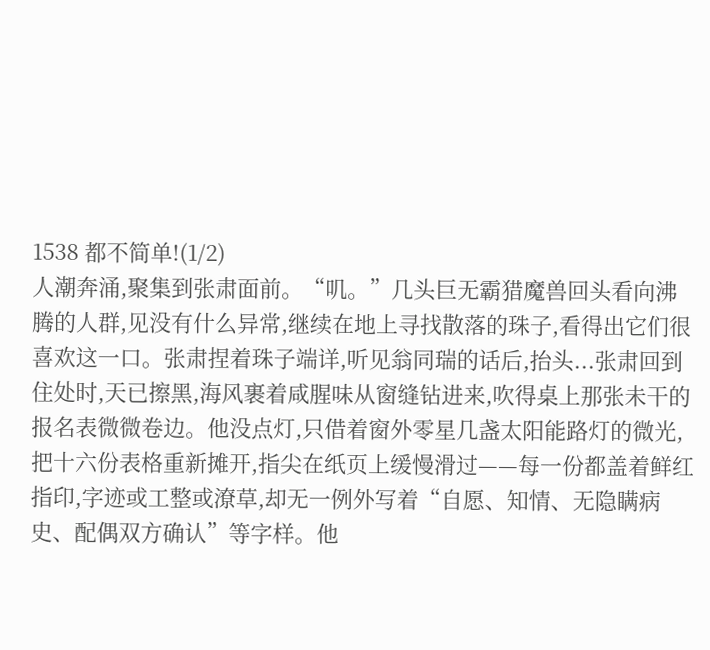1538 都不简单!(1/2)
人潮奔涌,聚集到张肃面前。“叽。”几头巨无霸猎魔兽回头看向沸腾的人群,见没有什么异常,继续在地上寻找散落的珠子,看得出它们很喜欢这一口。张肃捏着珠子端详,听见翁同瑞的话后,抬头...张肃回到住处时,天已擦黑,海风裹着咸腥味从窗缝钻进来,吹得桌上那张未干的报名表微微卷边。他没点灯,只借着窗外零星几盏太阳能路灯的微光,把十六份表格重新摊开,指尖在纸页上缓慢滑过——每一份都盖着鲜红指印,字迹或工整或潦草,却无一例外写着“自愿、知情、无隐瞒病史、配偶双方确认”等字样。他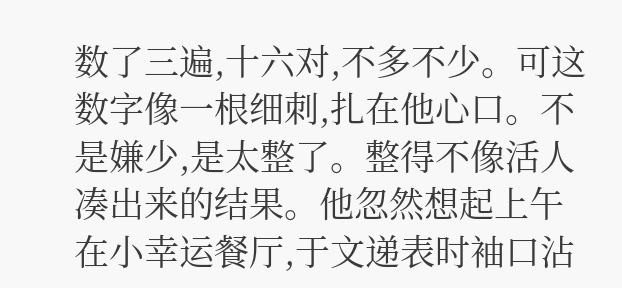数了三遍,十六对,不多不少。可这数字像一根细刺,扎在他心口。不是嫌少,是太整了。整得不像活人凑出来的结果。他忽然想起上午在小幸运餐厅,于文递表时袖口沾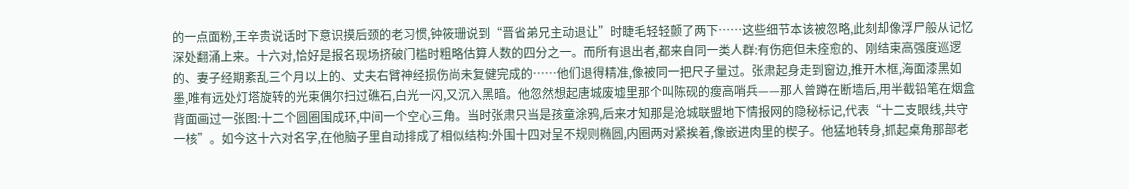的一点面粉,王辛贵说话时下意识摸后颈的老习惯,钟筱珊说到“晋省弟兄主动退让”时睫毛轻轻颤了两下……这些细节本该被忽略,此刻却像浮尸般从记忆深处翻涌上来。十六对,恰好是报名现场挤破门槛时粗略估算人数的四分之一。而所有退出者,都来自同一类人群:有伤疤但未痊愈的、刚结束高强度巡逻的、妻子经期紊乱三个月以上的、丈夫右臂神经损伤尚未复健完成的……他们退得精准,像被同一把尺子量过。张肃起身走到窗边,推开木框,海面漆黑如墨,唯有远处灯塔旋转的光束偶尔扫过礁石,白光一闪,又沉入黑暗。他忽然想起唐城废墟里那个叫陈砚的瘦高哨兵——那人曾蹲在断墙后,用半截铅笔在烟盒背面画过一张图:十二个圆圈围成环,中间一个空心三角。当时张肃只当是孩童涂鸦,后来才知那是沧城联盟地下情报网的隐秘标记,代表“十二支眼线,共守一核”。如今这十六对名字,在他脑子里自动排成了相似结构:外围十四对呈不规则椭圆,内圈两对紧挨着,像嵌进肉里的楔子。他猛地转身,抓起桌角那部老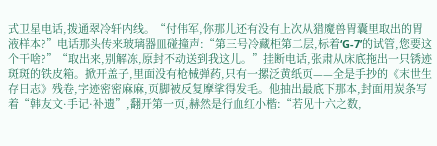式卫星电话,拨通翠冷轩内线。“付伟军,你那儿还有没有上次从猎魔兽胃囊里取出的胃液样本?”电话那头传来玻璃器皿碰撞声:“第三号冷藏柜第二层,标着‘G-7’的试管,您要这个干啥?”“取出来,别解冻,原封不动送到我这儿。”挂断电话,张肃从床底拖出一只锈迹斑斑的铁皮箱。掀开盖子,里面没有枪械弹药,只有一摞泛黄纸页——全是手抄的《末世生存日志》残卷,字迹密密麻麻,页脚被反复摩挲得发毛。他抽出最底下那本,封面用炭条写着“韩友文·手记·补遗”,翻开第一页,赫然是行血红小楷:“若见十六之数,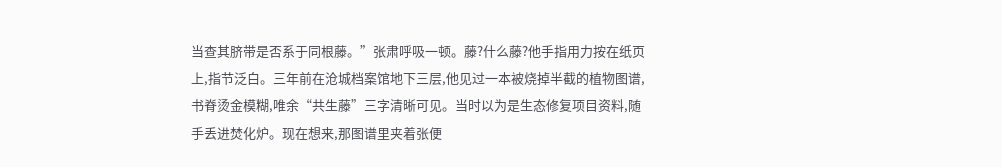当查其脐带是否系于同根藤。”张肃呼吸一顿。藤?什么藤?他手指用力按在纸页上,指节泛白。三年前在沧城档案馆地下三层,他见过一本被烧掉半截的植物图谱,书脊烫金模糊,唯余“共生藤”三字清晰可见。当时以为是生态修复项目资料,随手丢进焚化炉。现在想来,那图谱里夹着张便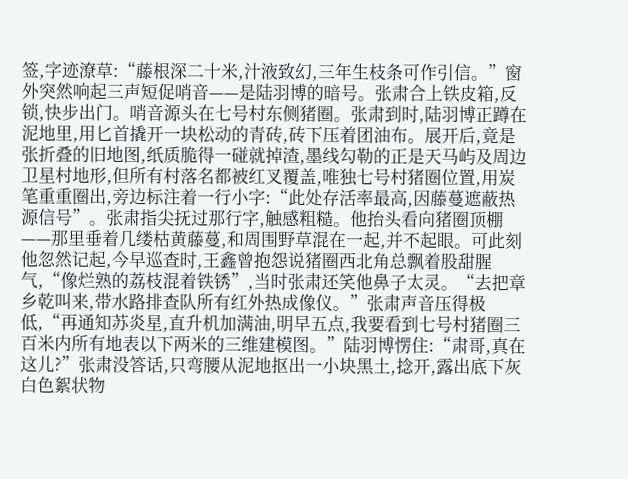签,字迹潦草:“藤根深二十米,汁液致幻,三年生枝条可作引信。”窗外突然响起三声短促哨音——是陆羽博的暗号。张肃合上铁皮箱,反锁,快步出门。哨音源头在七号村东侧猪圈。张肃到时,陆羽博正蹲在泥地里,用匕首撬开一块松动的青砖,砖下压着团油布。展开后,竟是张折叠的旧地图,纸质脆得一碰就掉渣,墨线勾勒的正是天马屿及周边卫星村地形,但所有村落名都被红叉覆盖,唯独七号村猪圈位置,用炭笔重重圈出,旁边标注着一行小字:“此处存活率最高,因藤蔓遮蔽热源信号”。张肃指尖抚过那行字,触感粗糙。他抬头看向猪圈顶棚——那里垂着几缕枯黄藤蔓,和周围野草混在一起,并不起眼。可此刻他忽然记起,今早巡查时,王鑫曾抱怨说猪圈西北角总飘着股甜腥气,“像烂熟的荔枝混着铁锈”,当时张肃还笑他鼻子太灵。“去把章乡乾叫来,带水路排查队所有红外热成像仪。”张肃声音压得极低,“再通知苏炎星,直升机加满油,明早五点,我要看到七号村猪圈三百米内所有地表以下两米的三维建模图。”陆羽博愣住:“肃哥,真在这儿?”张肃没答话,只弯腰从泥地抠出一小块黑土,捻开,露出底下灰白色絮状物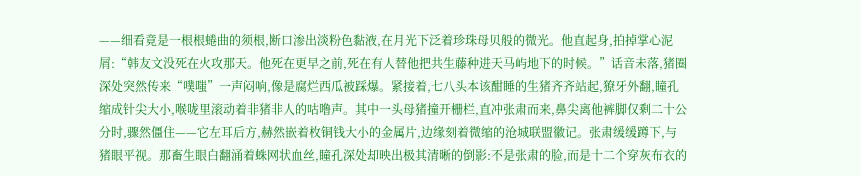——细看竟是一根根蜷曲的须根,断口渗出淡粉色黏液,在月光下泛着珍珠母贝般的微光。他直起身,拍掉掌心泥屑:“韩友文没死在火攻那天。他死在更早之前,死在有人替他把共生藤种进天马屿地下的时候。”话音未落,猪圈深处突然传来“噗嗤”一声闷响,像是腐烂西瓜被踩爆。紧接着,七八头本该酣睡的生猪齐齐站起,獠牙外翻,瞳孔缩成针尖大小,喉咙里滚动着非猪非人的咕噜声。其中一头母猪撞开栅栏,直冲张肃而来,鼻尖离他裤脚仅剩二十公分时,骤然僵住——它左耳后方,赫然嵌着枚铜钱大小的金属片,边缘刻着微缩的沧城联盟徽记。张肃缓缓蹲下,与猪眼平视。那畜生眼白翻涌着蛛网状血丝,瞳孔深处却映出极其清晰的倒影:不是张肃的脸,而是十二个穿灰布衣的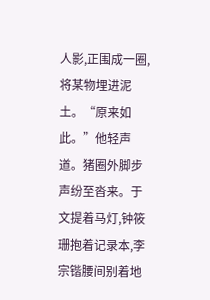人影,正围成一圈,将某物埋进泥土。“原来如此。”他轻声道。猪圈外脚步声纷至沓来。于文提着马灯,钟筱珊抱着记录本,李宗锴腰间别着地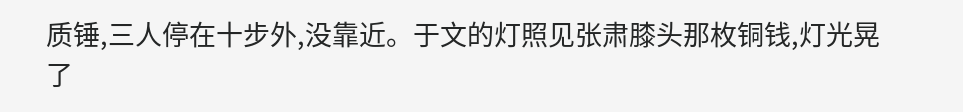质锤,三人停在十步外,没靠近。于文的灯照见张肃膝头那枚铜钱,灯光晃了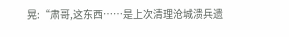晃:“肃哥,这东西……是上次清理沧城溃兵遗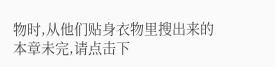物时,从他们贴身衣物里搜出来的
本章未完,请点击下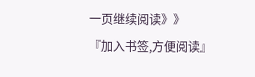一页继续阅读》》
『加入书签,方便阅读』